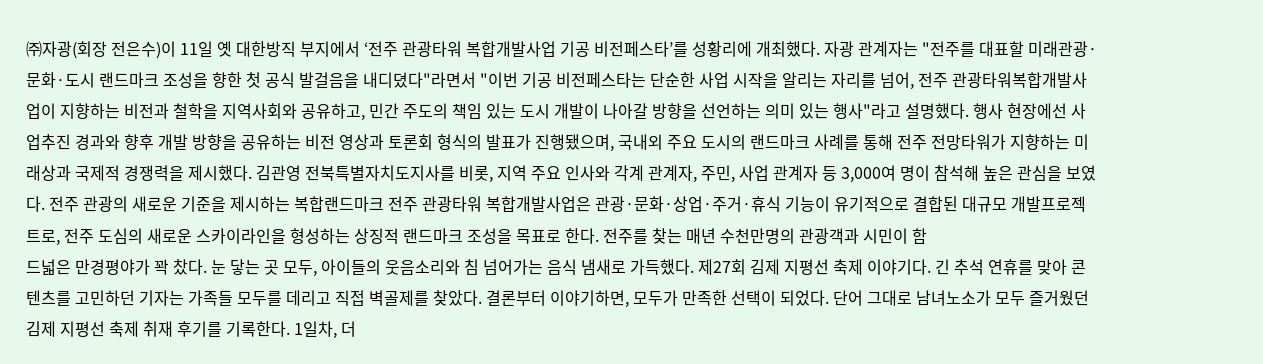㈜자광(회장 전은수)이 11일 옛 대한방직 부지에서 ‘전주 관광타워 복합개발사업 기공 비전페스타’를 성황리에 개최했다. 자광 관계자는 "전주를 대표할 미래관광·문화·도시 랜드마크 조성을 향한 첫 공식 발걸음을 내디뎠다"라면서 "이번 기공 비전페스타는 단순한 사업 시작을 알리는 자리를 넘어, 전주 관광타워복합개발사업이 지향하는 비전과 철학을 지역사회와 공유하고, 민간 주도의 책임 있는 도시 개발이 나아갈 방향을 선언하는 의미 있는 행사"라고 설명했다. 행사 현장에선 사업추진 경과와 향후 개발 방향을 공유하는 비전 영상과 토론회 형식의 발표가 진행됐으며, 국내외 주요 도시의 랜드마크 사례를 통해 전주 전망타워가 지향하는 미래상과 국제적 경쟁력을 제시했다. 김관영 전북특별자치도지사를 비롯, 지역 주요 인사와 각계 관계자, 주민, 사업 관계자 등 3,000여 명이 참석해 높은 관심을 보였다. 전주 관광의 새로운 기준을 제시하는 복합랜드마크 전주 관광타워 복합개발사업은 관광·문화·상업·주거·휴식 기능이 유기적으로 결합된 대규모 개발프로젝트로, 전주 도심의 새로운 스카이라인을 형성하는 상징적 랜드마크 조성을 목표로 한다. 전주를 찾는 매년 수천만명의 관광객과 시민이 함
드넓은 만경평야가 꽉 찼다. 눈 닿는 곳 모두, 아이들의 웃음소리와 침 넘어가는 음식 냄새로 가득했다. 제27회 김제 지평선 축제 이야기다. 긴 추석 연휴를 맞아 콘텐츠를 고민하던 기자는 가족들 모두를 데리고 직접 벽골제를 찾았다. 결론부터 이야기하면, 모두가 만족한 선택이 되었다. 단어 그대로 남녀노소가 모두 즐거웠던 김제 지평선 축제 취재 후기를 기록한다. 1일차, 더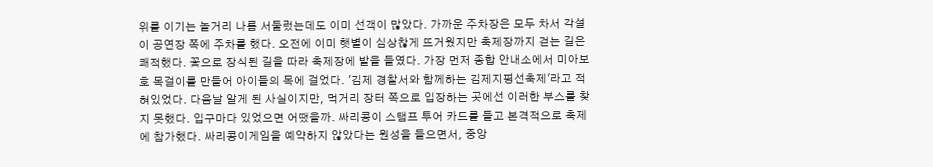위를 이기는 놀거리 나름 서둘렀는데도 이미 선객이 많았다. 가까운 주차장은 모두 차서 각설이 공연장 쪽에 주차를 했다. 오전에 이미 햇볕이 심상찮게 뜨거웠지만 축제장까지 걷는 길은 쾌적했다. 꽃으로 장식된 길을 따라 축제장에 발을 들였다. 가장 먼저 종합 안내소에서 미아보호 목걸이를 만들어 아이들의 목에 걸었다. '김제 경찰서와 함께하는 김제지평선축제'라고 적혀있었다. 다음날 알게 된 사실이지만, 먹거리 장터 쪽으로 입장하는 곳에선 이러한 부스를 찾지 못했다. 입구마다 있었으면 어땠을까. 싸리콩이 스탬프 투어 카드를 들고 본격적으로 축제에 참가했다. 싸리콩이게임을 예약하지 않았다는 원성을 들으면서, 중앙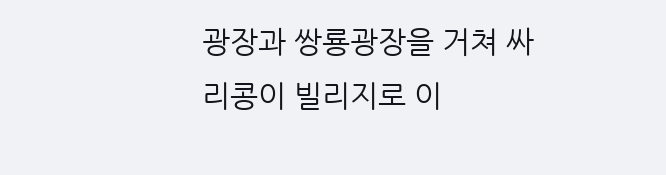광장과 쌍룡광장을 거쳐 싸리콩이 빌리지로 이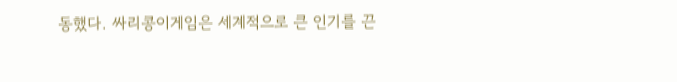동했다. 싸리콩이게임은 세계적으로 큰 인기를 끈